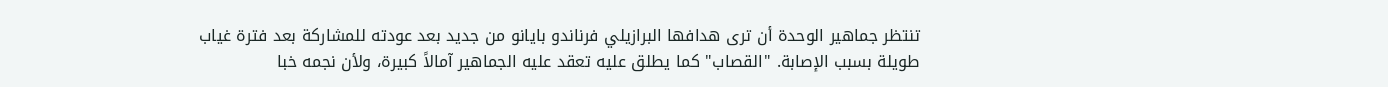تنتظر جماهير الوحدة أن ترى هدافها البرازيلي فرناندو بايانو من جديد بعد عودته للمشاركة بعد فترة غياب طويلة بسبب الإصابة. "القصاب" كما يطلق عليه تعقد عليه الجماهير آمالاً كبيرة، ولأن نجمه خبا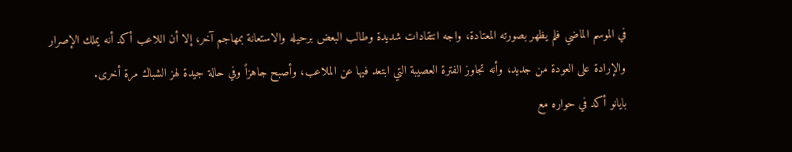في الموسم الماضي فلم يظهر بصورته المعتادة، واجه انتقادات شديدة وطالب البعض برحيله والاستعانة بمهاجم آخر، إلا أن اللاعب أكد أنه يملك الإصرار والإرادة على العودة من جديد، وأنه تجاوز الفترة العصيبة التي ابتعد فيها عن الملاعب، وأصبح جاهزاً وفي حالة جيدة لهز الشباك مرة أخرى.
بايانو أكد في حواره مع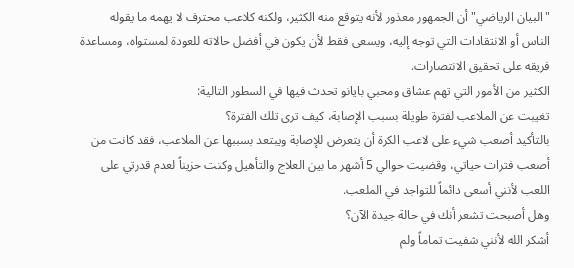"البيان الرياضي" أن الجمهور معذور لأنه يتوقع منه الكثير، ولكنه كلاعب محترف لا يهمه ما يقوله الناس أو الانتقادات التي توجه إليه، ويسعى فقط لأن يكون في أفضل حالاته للعودة لمستواه، ومساعدة فريقه على تحقيق الانتصارات.
الكثير من الأمور التي تهم عشاق ومحبي بايانو تحدث فيها في السطور التالية:
تغيبت عن الملاعب لفترة طويلة بسبب الإصابة، كيف ترى تلك الفترة؟
بالتأكيد أصعب شيء على لاعب الكرة أن يتعرض للإصابة ويبتعد بسببها عن الملاعب، فقد كانت من أصعب فترات حياتي، وقضيت حوالي 5 أشهر ما بين العلاج والتأهيل وكنت حزيناً لعدم قدرتي على اللعب لأنني أسعى دائماً للتواجد في الملعب.
وهل أصبحت تشعر أنك في حالة جيدة الآن؟
أشكر الله لأنني شفيت تماماً ولم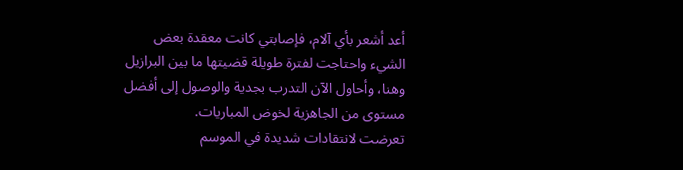أعد أشعر بأي آلام، فإصابتي كانت معقدة بعض الشيء واحتاجت لفترة طويلة قضيتها ما بين البرازيل وهنا، وأحاول الآن التدرب بجدية والوصول إلى أفضل مستوى من الجاهزية لخوض المباريات.
تعرضت لانتقادات شديدة في الموسم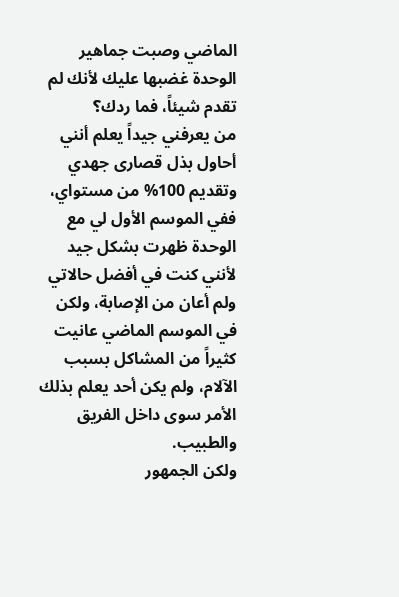الماضي وصبت جماهير الوحدة غضبها عليك لأنك لم تقدم شيئاً، فما ردك؟
من يعرفني جيداً يعلم أنني أحاول بذل قصارى جهدي وتقديم 100% من مستواي، ففي الموسم الأول لي مع الوحدة ظهرت بشكل جيد لأنني كنت في أفضل حالاتي ولم أعان من الإصابة، ولكن في الموسم الماضي عانيت كثيراً من المشاكل بسبب الآلام، ولم يكن أحد يعلم بذلك الأمر سوى داخل الفريق والطبيب.
ولكن الجمهور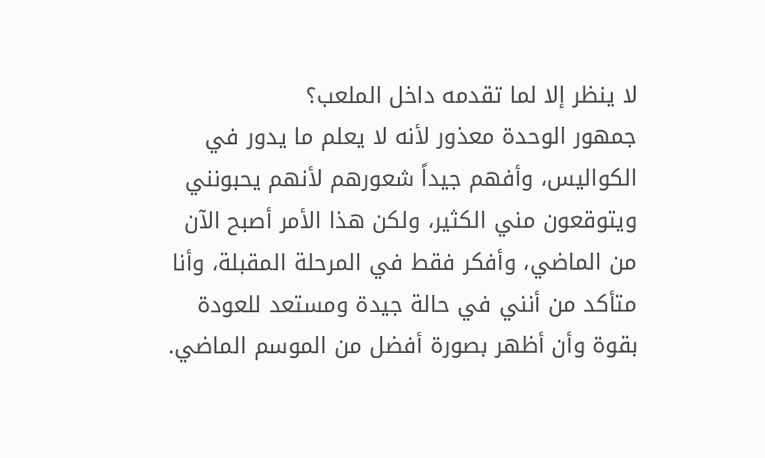لا ينظر إلا لما تقدمه داخل الملعب؟
جمهور الوحدة معذور لأنه لا يعلم ما يدور في الكواليس، وأفهم جيداً شعورهم لأنهم يحبونني ويتوقعون مني الكثير، ولكن هذا الأمر أصبح الآن من الماضي، وأفكر فقط في المرحلة المقبلة، وأنا متأكد من أنني في حالة جيدة ومستعد للعودة بقوة وأن أظهر بصورة أفضل من الموسم الماضي.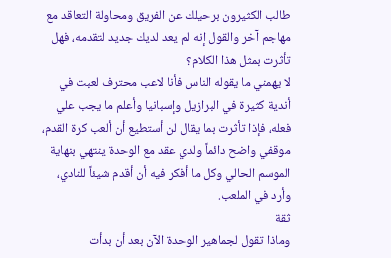طالب الكثيرون برحيلك عن الفريق ومحاولة التعاقد مع مهاجم آخر والقول إنه لم يعد لديك جديد لتقدمه، فهل تأثرت بمثل هذا الكلام؟
لا يهمني ما يقوله الناس فأنا لاعب محترف لعبت في أندية كثيرة في البرازيل وإسبانيا وأعلم ما يجب علي فعله، فإذا تأثرت بما يقال لن أستطيع أن ألعب كرة القدم، موقفي واضح دائماً ولدي عقد مع الوحدة ينتهي بنهاية الموسم الحالي وكل ما أفكر فيه أن أقدم شيئاً للنادي، وأرد في الملعب.
ثقة
وماذا تقول لجماهير الوحدة الآن بعد أن بدأت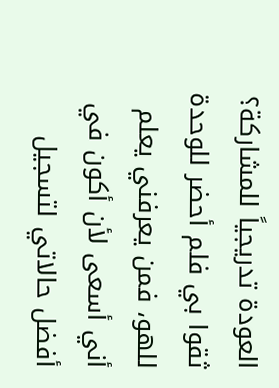العودة تدريجياً للمشاركة؟
ثقوا بي فلم أحضر للوحدة للهو، فمن يعرفني يعلم أني أسعى لأن أكون في أفضل حالاتي لتسجيل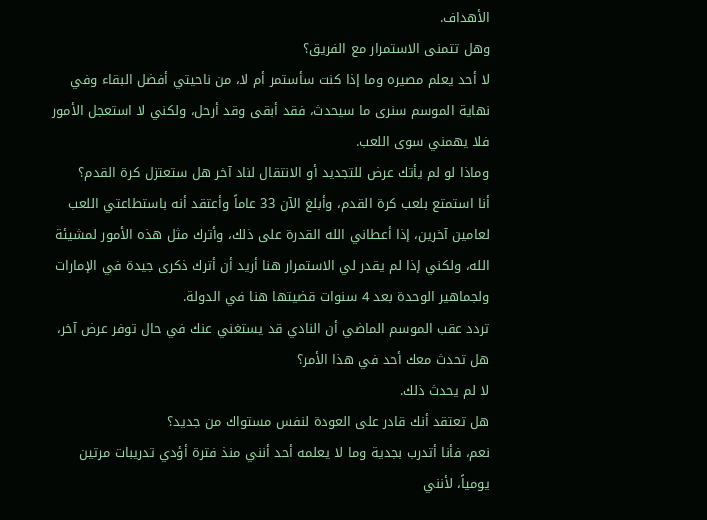الأهداف.
وهل تتمنى الاستمرار مع الفريق؟
لا أحد يعلم مصيره وما إذا كنت سأستمر أم لا، من ناحيتي أفضل البقاء وفي نهاية الموسم سنرى ما سيحدث، فقد أبقى وقد أرحل، ولكني لا استعجل الأمور فلا يهمني سوى اللعب.
وماذا لو لم يأتك عرض للتجديد أو الانتقال لناد آخر هل ستعتزل كرة القدم؟
أنا استمتع بلعب كرة القدم، وأبلغ الآن 33 عاماً وأعتقد أنه باستطاعتي اللعب لعامين آخرين، إذا أعطاني الله القدرة على ذلك، وأترك مثل هذه الأمور لمشيئة الله، ولكني إذا لم يقدر لي الاستمرار هنا أريد أن أترك ذكرى جيدة في الإمارات ولجماهير الوحدة بعد 4 سنوات قضيتها هنا في الدولة.
تردد عقب الموسم الماضي أن النادي قد يستغني عنك في حال توفر عرض آخر، هل تحدث معك أحد في هذا الأمر؟
لا لم يحدث ذلك.
هل تعتقد أنك قادر على العودة لنفس مستواك من جديد؟
نعم، فأنا أتدرب بجدية وما لا يعلمه أحد أنني منذ فترة أؤدي تدريبات مرتين يومياً، لأنني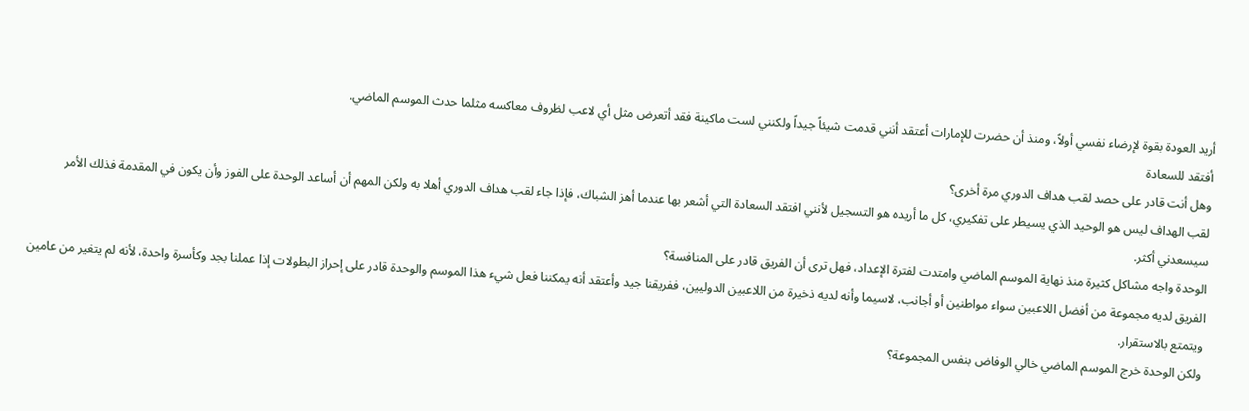أريد العودة بقوة لإرضاء نفسي أولاً، ومنذ أن حضرت للإمارات أعتقد أنني قدمت شيئاً جيداً ولكنني لست ماكينة فقد أتعرض مثل أي لاعب لظروف معاكسه مثلما حدث الموسم الماضي.
أفتقد للسعادة
وهل أنت قادر على حصد لقب هداف الدوري مرة أخرى؟
لقب الهداف ليس هو الوحيد الذي يسيطر على تفكيري، كل ما أريده هو التسجيل لأنني افتقد السعادة التي أشعر بها عندما أهز الشباك، فإذا جاء لقب هداف الدوري أهلا به ولكن المهم أن أساعد الوحدة على الفوز وأن يكون في المقدمة فذلك الأمر سيسعدني أكثر.
الوحدة واجه مشاكل كثيرة منذ نهاية الموسم الماضي وامتدت لفترة الإعداد، فهل ترى أن الفريق قادر على المنافسة؟
الفريق لديه مجموعة من أفضل اللاعبين سواء مواطنين أو أجانب، لاسيما وأنه لديه ذخيرة من اللاعبين الدوليين، ففريقنا جيد وأعتقد أنه يمكننا فعل شيء هذا الموسم والوحدة قادر على إحراز البطولات إذا عملنا بجد وكأسرة واحدة، لأنه لم يتغير من عامين ويتمتع بالاستقرار.
ولكن الوحدة خرج الموسم الماضي خالي الوفاض بنفس المجموعة؟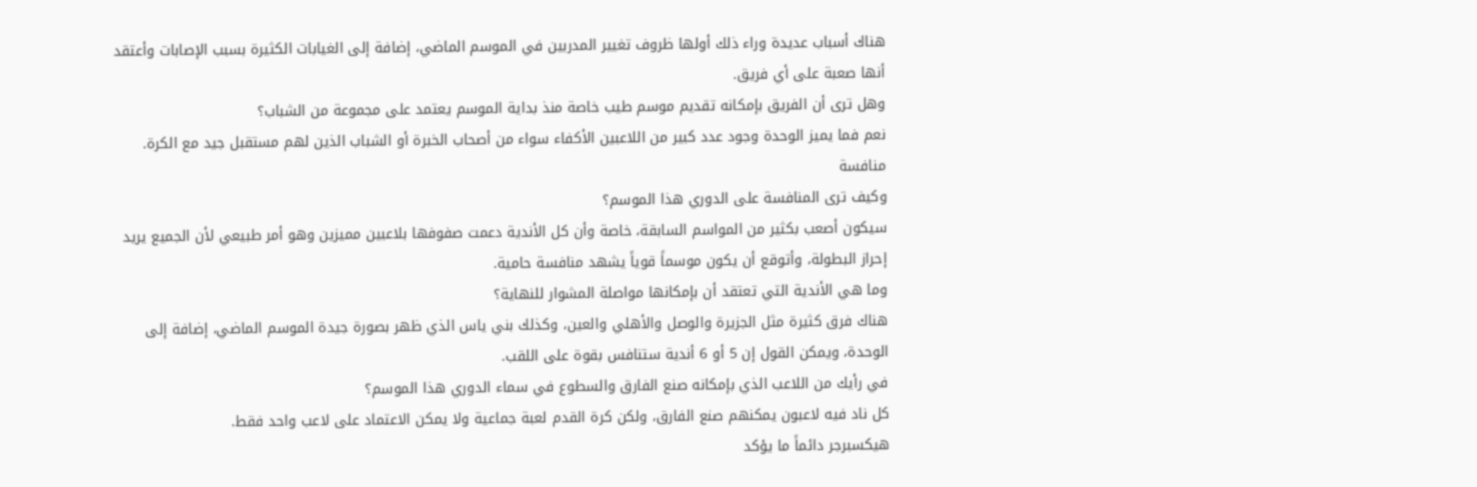هناك أسباب عديدة وراء ذلك أولها ظروف تغيير المدربين في الموسم الماضي، إضافة إلى الغيابات الكثيرة بسبب الإصابات وأعتقد أنها صعبة على أي فريق.
وهل ترى أن الفريق بإمكانه تقديم موسم طيب خاصة منذ بداية الموسم يعتمد على مجموعة من الشباب؟
نعم فما يميز الوحدة وجود عدد كبير من اللاعبين الأكفاء سواء من أصحاب الخبرة أو الشباب الذين لهم مستقبل جيد مع الكرة.
منافسة
وكيف ترى المنافسة على الدوري هذا الموسم؟
سيكون أصعب بكثير من المواسم السابقة، خاصة وأن كل الأندية دعمت صفوفها بلاعبين مميزين وهو أمر طبيعي لأن الجميع يريد إحراز البطولة، وأتوقع أن يكون موسماً قوياً يشهد منافسة حامية.
وما هي الأندية التي تعتقد أن بإمكانها مواصلة المشوار للنهاية؟
هناك فرق كثيرة مثل الجزيرة والوصل والأهلي والعين، وكذلك بني ياس الذي ظهر بصورة جيدة الموسم الماضي، إضافة إلى الوحدة، ويمكن القول إن 5 أو 6 أندية ستنافس بقوة على اللقب.
في رأيك من اللاعب الذي بإمكانه صنع الفارق والسطوع في سماء الدوري هذا الموسم؟
كل ناد فيه لاعبون يمكنهم صنع الفارق، ولكن كرة القدم لعبة جماعية ولا يمكن الاعتماد على لاعب واحد فقط.
هيكسبرجر دائماً ما يؤكد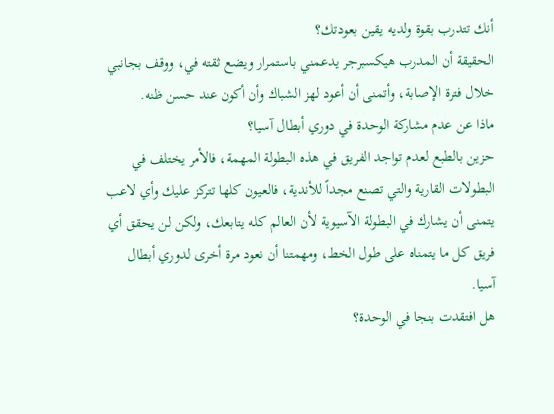أنك تتدرب بقوة ولديه يقين بعودتك؟
الحقيقة أن المدرب هيكسبرجر يدعمني باستمرار ويضع ثقته في، ووقف بجانبي خلال فترة الإصابة، وأتمنى أن أعود لهز الشباك وأن أكون عند حسن ظنه.
ماذا عن عدم مشاركة الوحدة في دوري أبطال آسيا؟
حزين بالطبع لعدم تواجد الفريق في هذه البطولة المهمة، فالأمر يختلف في البطولات القارية والتي تصنع مجداً للأندية، فالعيون كلها تتركز عليك وأي لاعب يتمنى أن يشارك في البطولة الآسيوية لأن العالم كله يتابعك، ولكن لن يحقق أي فريق كل ما يتمناه على طول الخط، ومهمتنا أن نعود مرة أخرى لدوري أبطال آسيا.
هل افتقدت بنجا في الوحدة؟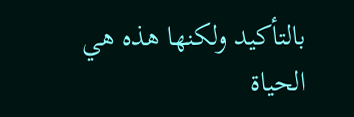بالتأكيد ولكنها هذه هي الحياة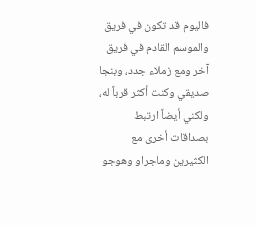فاليوم قد تكون في فريق والموسم القادم في فريق آخر ومع زملاء جدد، وبنجا صديقي وكنت أكثر قرباً له، ولكني أيضاً ارتبط بصداقات أخرى مع الكثيرين وماجراو وهوجو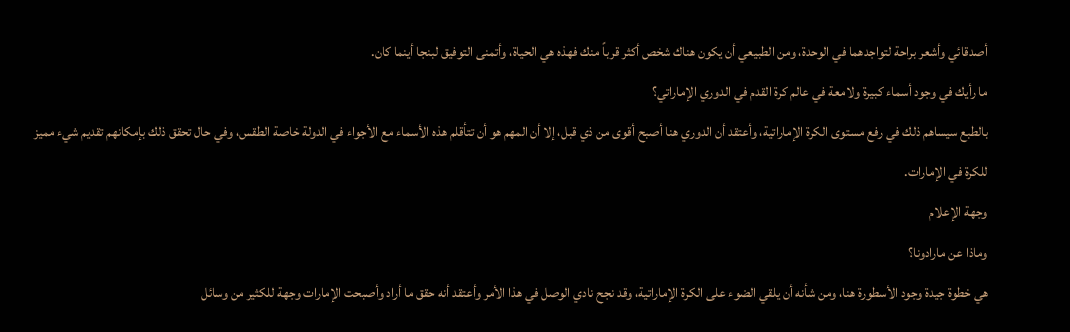أصدقائي وأشعر براحة لتواجدهما في الوحدة، ومن الطبيعي أن يكون هناك شخص أكثر قرباً منك فهذه هي الحياة، وأتمنى التوفيق لبنجا أينما كان.
ما رأيك في وجود أسماء كبيرة ولامعة في عالم كرة القدم في الدوري الإماراتي؟
بالطبع سيساهم ذلك في رفع مستوى الكرة الإماراتية، وأعتقد أن الدوري هنا أصبح أقوى من ذي قبل، إلا أن المهم هو أن تتأقلم هذه الأسماء مع الأجواء في الدولة خاصة الطقس، وفي حال تحقق ذلك بإمكانهم تقديم شيء مميز للكرة في الإمارات.
وجهة الإعلام
وماذا عن مارادونا؟
هي خطوة جيدة وجود الأسطورة هنا، ومن شأنه أن يلقي الضوء على الكرة الإماراتية، وقد نجح نادي الوصل في هذا الأمر وأعتقد أنه حقق ما أراد وأصبحت الإمارات وجهة للكثير من وسائل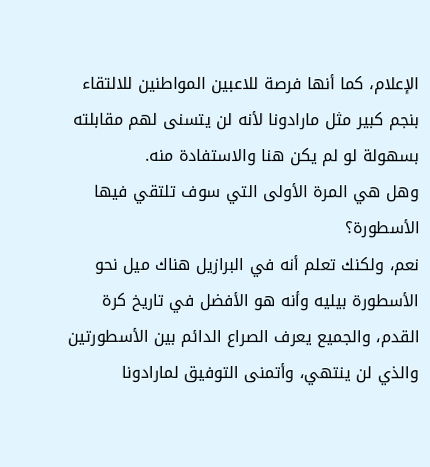الإعلام، كما أنها فرصة للاعبين المواطنين للالتقاء بنجم كبير مثل مارادونا لأنه لن يتسنى لهم مقابلته بسهولة لو لم يكن هنا والاستفادة منه.
وهل هي المرة الأولى التي سوف تلتقي فيها الأسطورة؟
نعم، ولكنك تعلم أنه في البرازيل هناك ميل نحو الأسطورة بيليه وأنه هو الأفضل في تاريخ كرة القدم، والجميع يعرف الصراع الدائم بين الأسطورتين والذي لن ينتهي، وأتمنى التوفيق لمارادونا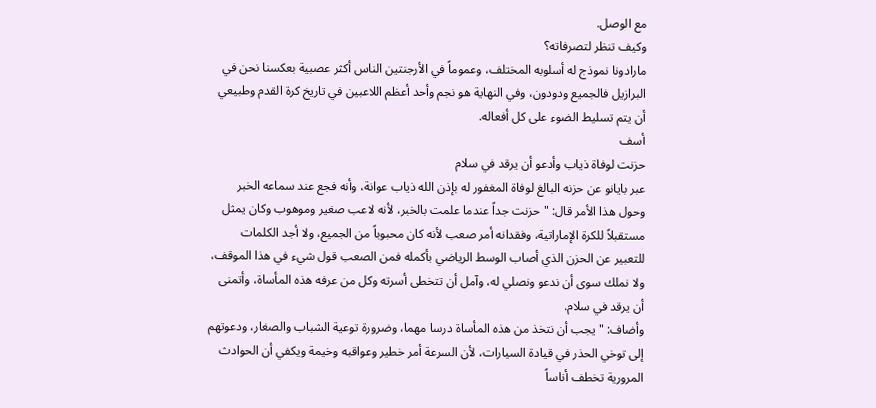مع الوصل.
وكيف تنظر لتصرفاته؟
مارادونا نموذج له أسلوبه المختلف، وعموماً في الأرجنتين الناس أكثر عصبية بعكسنا نحن في البرازيل فالجميع ودودون، وفي النهاية هو نجم وأحد أعظم اللاعبين في تاريخ كرة القدم وطبيعي أن يتم تسليط الضوء على كل أفعاله.
أسف
حزنت لوفاة ذياب وأدعو أن يرقد في سلام
عبر بايانو عن حزنه البالغ لوفاة المغفور له بإذن الله ذياب عوانة، وأنه فجع عند سماعه الخبر وحول هذا الأمر قال: "حزنت جداً عندما علمت بالخبر، لأنه لاعب صغير وموهوب وكان يمثل مستقبلاً للكرة الإماراتية، وفقدانه أمر صعب لأنه كان محبوباً من الجميع، ولا أجد الكلمات للتعبير عن الحزن الذي أصاب الوسط الرياضي بأكمله فمن الصعب قول شيء في هذا الموقف، ولا نملك سوى أن ندعو ونصلي له، وآمل أن تتخطى أسرته وكل من عرفه هذه المأساة، وأتمنى أن يرقد في سلام.
وأضاف: "يجب أن نتخذ من هذه المأساة درسا مهما، وضرورة توعية الشباب والصغار، ودعوتهم إلى توخي الحذر في قيادة السيارات، لأن السرعة أمر خطير وعواقبه وخيمة ويكفي أن الحوادث المرورية تخطف أناساً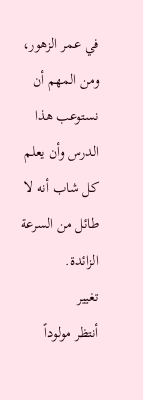في عمر الزهور، ومن المهم أن نستوعب هذا الدرس وأن يعلم كل شاب أنه لا طائل من السرعة الزائدة.
تغيير
أنتظر مولوداً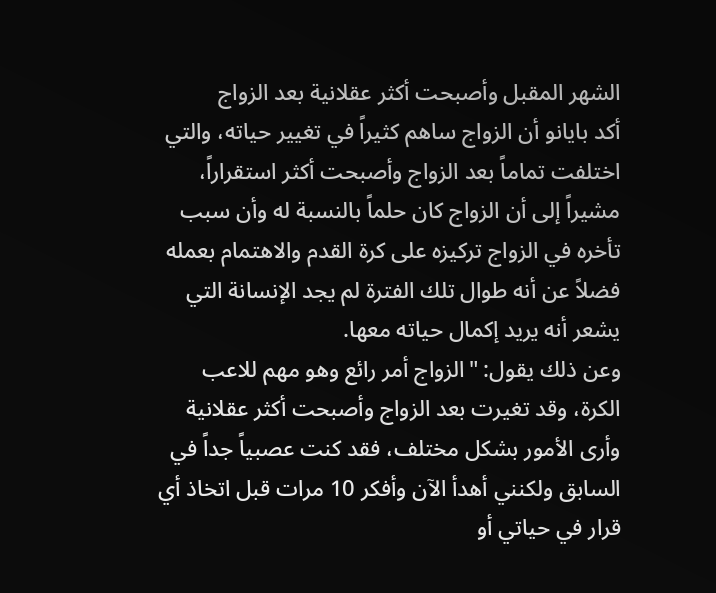الشهر المقبل وأصبحت أكثر عقلانية بعد الزواج
أكد بايانو أن الزواج ساهم كثيراً في تغيير حياته، والتي اختلفت تماماً بعد الزواج وأصبحت أكثر استقراراً، مشيراً إلى أن الزواج كان حلماً بالنسبة له وأن سبب تأخره في الزواج تركيزه على كرة القدم والاهتمام بعمله فضلاً عن أنه طوال تلك الفترة لم يجد الإنسانة التي يشعر أنه يريد إكمال حياته معها.
وعن ذلك يقول: "الزواج أمر رائع وهو مهم للاعب الكرة، وقد تغيرت بعد الزواج وأصبحت أكثر عقلانية وأرى الأمور بشكل مختلف، فقد كنت عصبياً جداً في السابق ولكنني أهدأ الآن وأفكر 10 مرات قبل اتخاذ أي قرار في حياتي أو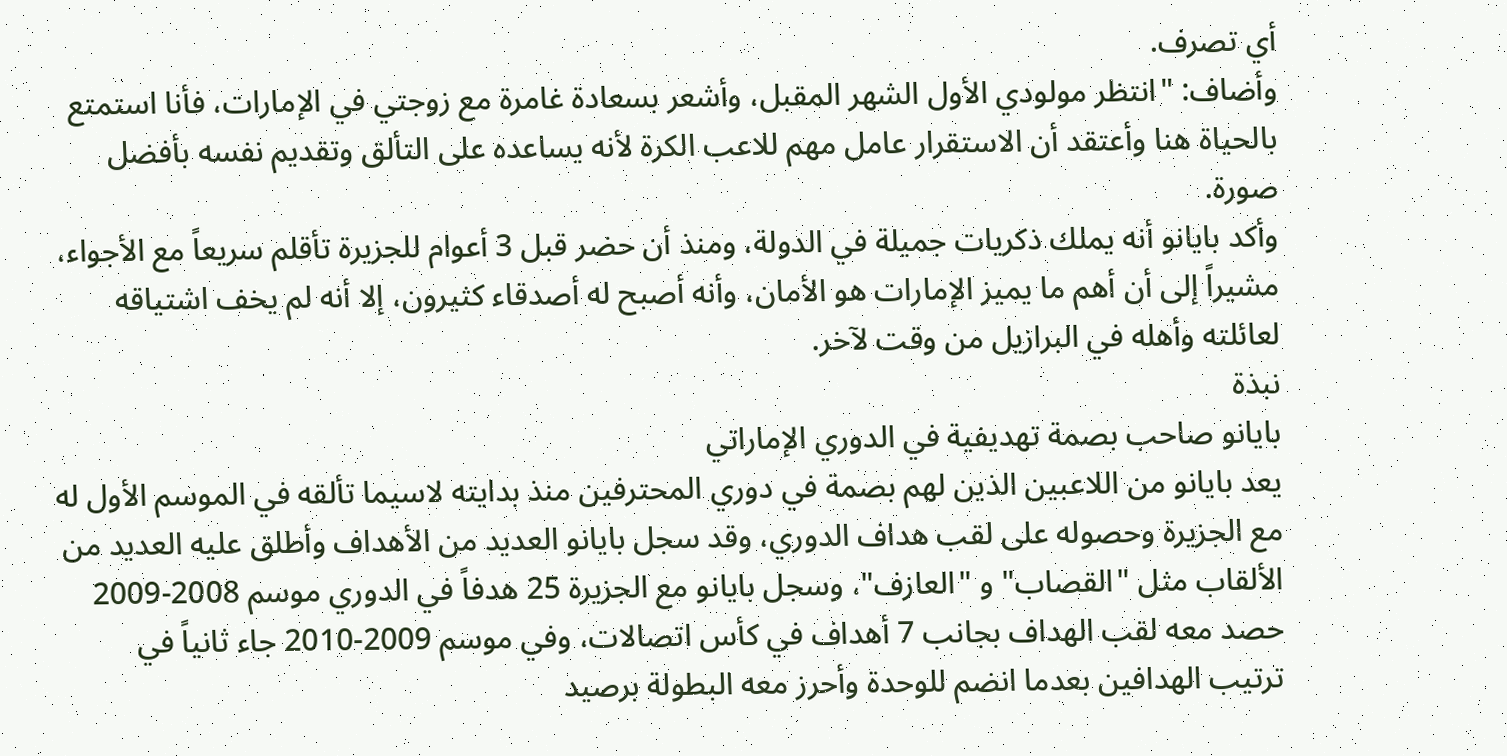أي تصرف.
وأضاف: "انتظر مولودي الأول الشهر المقبل، وأشعر بسعادة غامرة مع زوجتي في الإمارات، فأنا استمتع بالحياة هنا وأعتقد أن الاستقرار عامل مهم للاعب الكرة لأنه يساعده على التألق وتقديم نفسه بأفضل صورة.
وأكد بايانو أنه يملك ذكريات جميلة في الدولة، ومنذ أن حضر قبل 3 أعوام للجزيرة تأقلم سريعاً مع الأجواء، مشيراً إلى أن أهم ما يميز الإمارات هو الأمان، وأنه أصبح له أصدقاء كثيرون، إلا أنه لم يخف اشتياقه لعائلته وأهله في البرازيل من وقت لآخر.
نبذة
بايانو صاحب بصمة تهديفية في الدوري الإماراتي
يعد بايانو من اللاعبين الذين لهم بصمة في دوري المحترفين منذ بدايته لاسيما تألقه في الموسم الأول له مع الجزيرة وحصوله على لقب هداف الدوري، وقد سجل بايانو العديد من الأهداف وأطلق عليه العديد من الألقاب مثل "القصاب" و "العازف"، وسجل بايانو مع الجزيرة 25 هدفاً في الدوري موسم 2008-2009 حصد معه لقب الهداف بجانب 7 أهداف في كأس اتصالات، وفي موسم 2009-2010 جاء ثانياً في ترتيب الهدافين بعدما انضم للوحدة وأحرز معه البطولة برصيد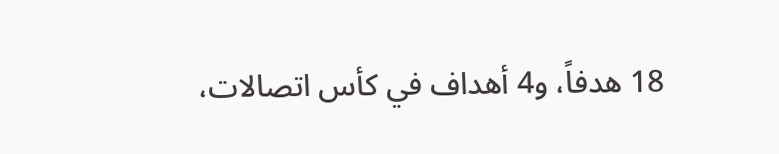18 هدفاً، و4 أهداف في كأس اتصالات،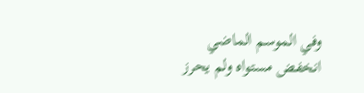وفي الموسم الماضي انخفض مستواه ولم يحرز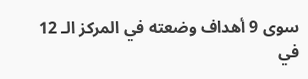سوى 9 أهداف وضعته في المركز الـ 12 في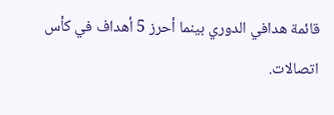قائمة هدافي الدوري بينما أحرز 5 أهداف في كأس اتصالات.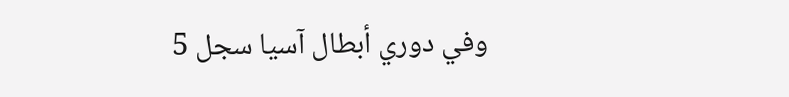وفي دوري أبطال آسيا سجل 5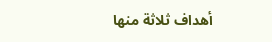أهداف ثلاثة منها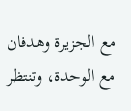مع الجزيرة وهدفان مع الوحدة، وتنتظر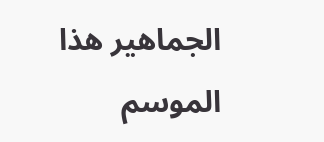الجماهير هذا الموسم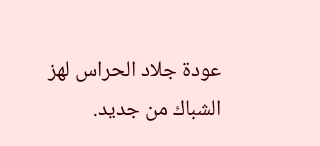عودة جلاد الحراس لهز الشباك من جديد.